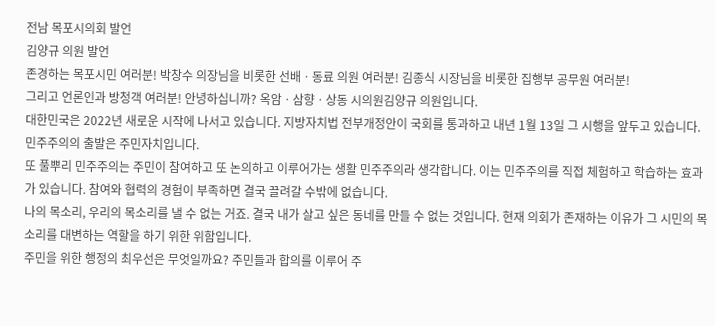전남 목포시의회 발언
김양규 의원 발언
존경하는 목포시민 여러분! 박창수 의장님을 비롯한 선배ㆍ동료 의원 여러분! 김종식 시장님을 비롯한 집행부 공무원 여러분!
그리고 언론인과 방청객 여러분! 안녕하십니까? 옥암ㆍ삼향ㆍ상동 시의원김양규 의원입니다.
대한민국은 2022년 새로운 시작에 나서고 있습니다. 지방자치법 전부개정안이 국회를 통과하고 내년 1월 13일 그 시행을 앞두고 있습니다. 민주주의의 출발은 주민자치입니다.
또 풀뿌리 민주주의는 주민이 참여하고 또 논의하고 이루어가는 생활 민주주의라 생각합니다. 이는 민주주의를 직접 체험하고 학습하는 효과가 있습니다. 참여와 협력의 경험이 부족하면 결국 끌려갈 수밖에 없습니다.
나의 목소리, 우리의 목소리를 낼 수 없는 거죠. 결국 내가 살고 싶은 동네를 만들 수 없는 것입니다. 현재 의회가 존재하는 이유가 그 시민의 목소리를 대변하는 역할을 하기 위한 위함입니다.
주민을 위한 행정의 최우선은 무엇일까요? 주민들과 합의를 이루어 주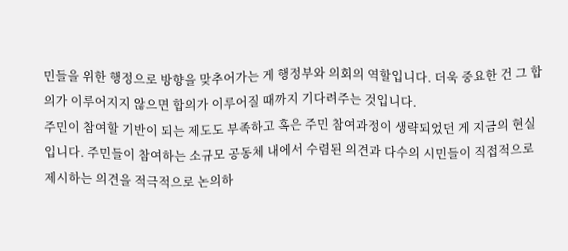민들을 위한 행정으로 방향을 맞추어가는 게 행정부와 의회의 역할입니다. 더욱 중요한 건 그 합의가 이루어지지 않으면 합의가 이루어질 때까지 기다려주는 것입니다.
주민이 참여할 기반이 되는 제도도 부족하고 혹은 주민 참여과정이 생략되었던 게 지금의 현실입니다. 주민들이 참여하는 소규모 공동체 내에서 수렴된 의견과 다수의 시민들이 직접적으로 제시하는 의견을 적극적으로 논의하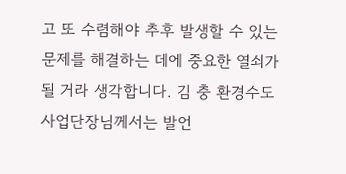고 또 수렴해야 추후 발생할 수 있는 문제를 해결하는 데에 중요한 열쇠가 될 거라 생각합니다. 김 충 환경수도사업단장님께서는 발언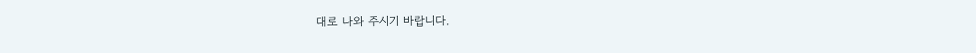대로 나와 주시기 바랍니다.